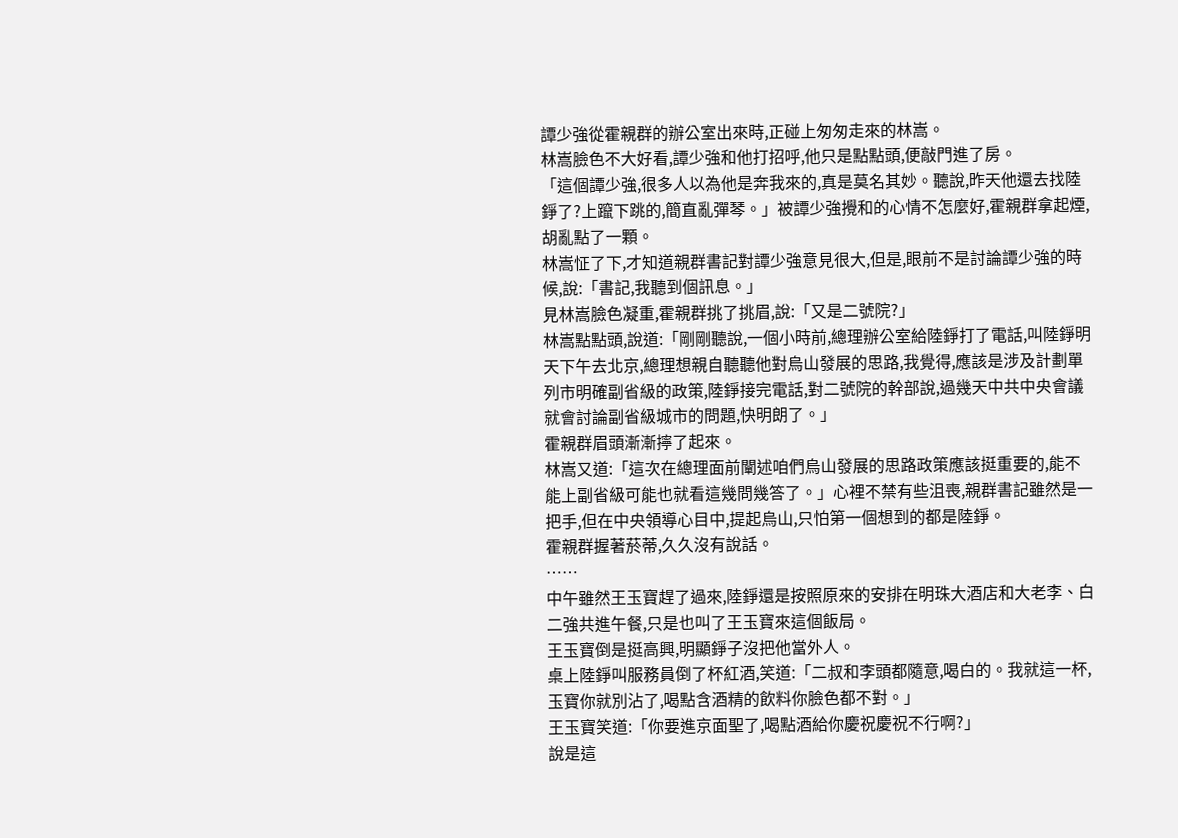譚少強從霍親群的辦公室出來時,正碰上匆匆走來的林嵩。
林嵩臉色不大好看,譚少強和他打招呼,他只是點點頭,便敲門進了房。
「這個譚少強,很多人以為他是奔我來的,真是莫名其妙。聽說,昨天他還去找陸錚了?上躥下跳的,簡直亂彈琴。」被譚少強攪和的心情不怎麼好,霍親群拿起煙,胡亂點了一顆。
林嵩怔了下,才知道親群書記對譚少強意見很大,但是,眼前不是討論譚少強的時候,說:「書記,我聽到個訊息。」
見林嵩臉色凝重,霍親群挑了挑眉,說:「又是二號院?」
林嵩點點頭,說道:「剛剛聽說,一個小時前,總理辦公室給陸錚打了電話,叫陸錚明天下午去北京,總理想親自聽聽他對烏山發展的思路,我覺得,應該是涉及計劃單列市明確副省級的政策,陸錚接完電話,對二號院的幹部說,過幾天中共中央會議就會討論副省級城市的問題,快明朗了。」
霍親群眉頭漸漸擰了起來。
林嵩又道:「這次在總理面前闡述咱們烏山發展的思路政策應該挺重要的,能不能上副省級可能也就看這幾問幾答了。」心裡不禁有些沮喪,親群書記雖然是一把手,但在中央領導心目中,提起烏山,只怕第一個想到的都是陸錚。
霍親群握著菸蒂,久久沒有說話。
……
中午雖然王玉寶趕了過來,陸錚還是按照原來的安排在明珠大酒店和大老李、白二強共進午餐,只是也叫了王玉寶來這個飯局。
王玉寶倒是挺高興,明顯錚子沒把他當外人。
桌上陸錚叫服務員倒了杯紅酒,笑道:「二叔和李頭都隨意,喝白的。我就這一杯,玉寶你就別沾了,喝點含酒精的飲料你臉色都不對。」
王玉寶笑道:「你要進京面聖了,喝點酒給你慶祝慶祝不行啊?」
說是這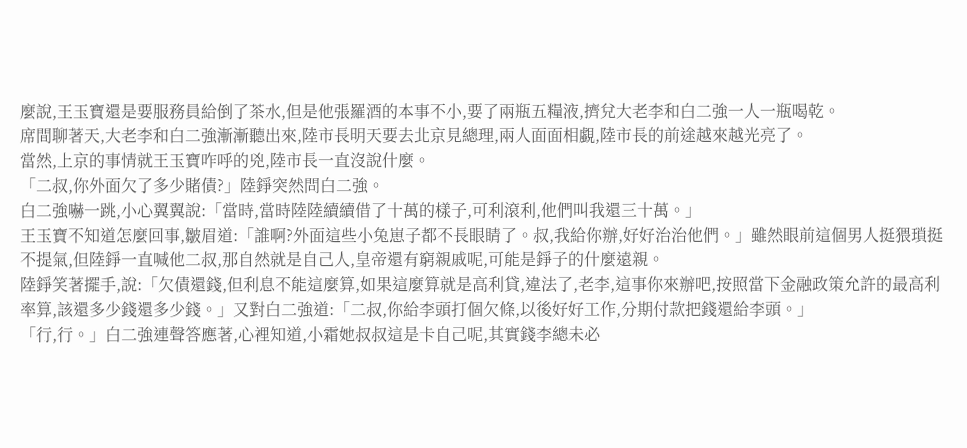麼說,王玉寶還是要服務員給倒了茶水,但是他張羅酒的本事不小,要了兩瓶五糧液,擠兌大老李和白二強一人一瓶喝乾。
席間聊著天,大老李和白二強漸漸聽出來,陸市長明天要去北京見總理,兩人面面相覷,陸市長的前途越來越光亮了。
當然,上京的事情就王玉寶咋呼的兇,陸市長一直沒說什麼。
「二叔,你外面欠了多少賭債?」陸錚突然問白二強。
白二強嚇一跳,小心翼翼說:「當時,當時陸陸續續借了十萬的樣子,可利滾利,他們叫我還三十萬。」
王玉寶不知道怎麼回事,皺眉道:「誰啊?外面這些小兔崽子都不長眼睛了。叔,我給你辦,好好治治他們。」雖然眼前這個男人挺猥瑣挺不提氣,但陸錚一直喊他二叔,那自然就是自己人,皇帝還有窮親戚呢,可能是錚子的什麼遠親。
陸錚笑著擺手,說:「欠債還錢,但利息不能這麼算,如果這麼算就是高利貸,違法了,老李,這事你來辦吧,按照當下金融政策允許的最高利率算,該還多少錢還多少錢。」又對白二強道:「二叔,你給李頭打個欠條,以後好好工作,分期付款把錢還給李頭。」
「行,行。」白二強連聲答應著,心裡知道,小霜她叔叔這是卡自己呢,其實錢李總未必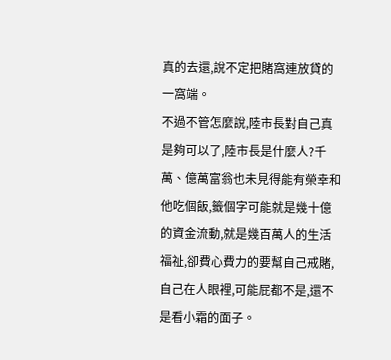真的去還,說不定把賭窩連放貸的一窩端。
不過不管怎麼說,陸市長對自己真是夠可以了,陸市長是什麼人?千萬、億萬富翁也未見得能有榮幸和他吃個飯,籤個字可能就是幾十億的資金流動,就是幾百萬人的生活福祉,卻費心費力的要幫自己戒賭,自己在人眼裡,可能屁都不是,還不是看小霜的面子。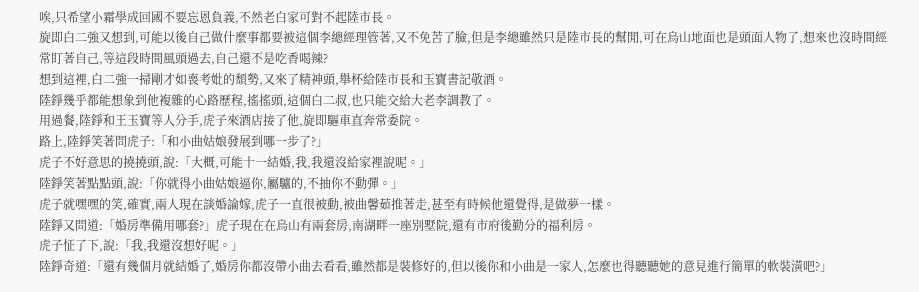唉,只希望小霜學成回國不要忘恩負義,不然老白家可對不起陸市長。
旋即白二強又想到,可能以後自己做什麼事都要被這個李總經理管著,又不免苦了臉,但是李總雖然只是陸市長的幫閒,可在烏山地面也是頭面人物了,想來也沒時間經常盯著自己,等這段時間風頭過去,自己還不是吃香喝辣?
想到這裡,白二強一掃剛才如喪考妣的頹勢,又來了精神頭,舉杯給陸市長和玉寶書記敬酒。
陸錚幾乎都能想象到他複雜的心路歷程,搖搖頭,這個白二叔,也只能交給大老李調教了。
用過餐,陸錚和王玉寶等人分手,虎子來酒店接了他,旋即驅車直奔常委院。
路上,陸錚笑著問虎子:「和小曲姑娘發展到哪一步了?」
虎子不好意思的撓撓頭,說:「大概,可能十一結婚,我,我還沒給家裡說呢。」
陸錚笑著點點頭,說:「你就得小曲姑娘逼你,屬驢的,不抽你不動彈。」
虎子就嘿嘿的笑,確實,兩人現在談婚論嫁,虎子一直很被動,被曲馨茹推著走,甚至有時候他還覺得,是做夢一樣。
陸錚又問道:「婚房準備用哪套?」虎子現在在烏山有兩套房,南湖畔一座別墅院,還有市府後勤分的福利房。
虎子怔了下,說:「我,我還沒想好呢。」
陸錚奇道:「還有幾個月就結婚了,婚房你都沒帶小曲去看看,雖然都是裝修好的,但以後你和小曲是一家人,怎麼也得聽聽她的意見進行簡單的軟裝潢吧?」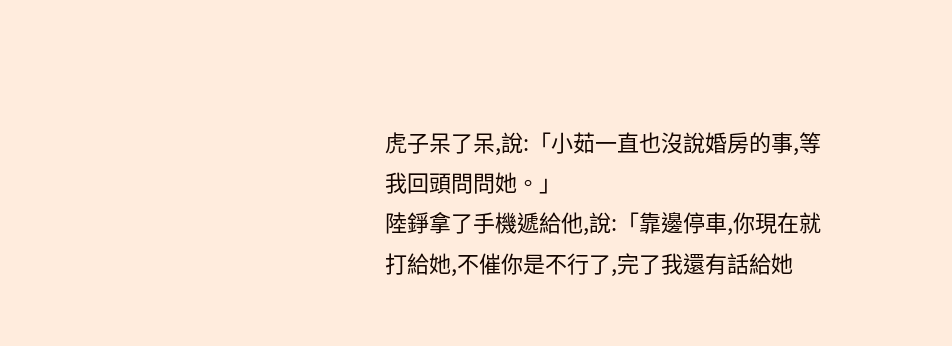虎子呆了呆,說:「小茹一直也沒說婚房的事,等我回頭問問她。」
陸錚拿了手機遞給他,說:「靠邊停車,你現在就打給她,不催你是不行了,完了我還有話給她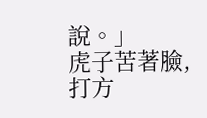說。」
虎子苦著臉,打方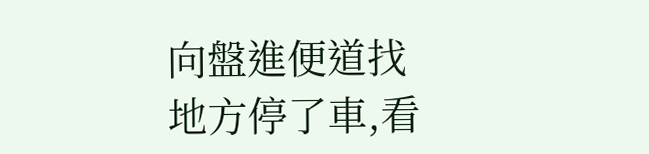向盤進便道找地方停了車,看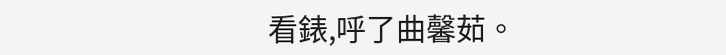看錶,呼了曲馨茹。